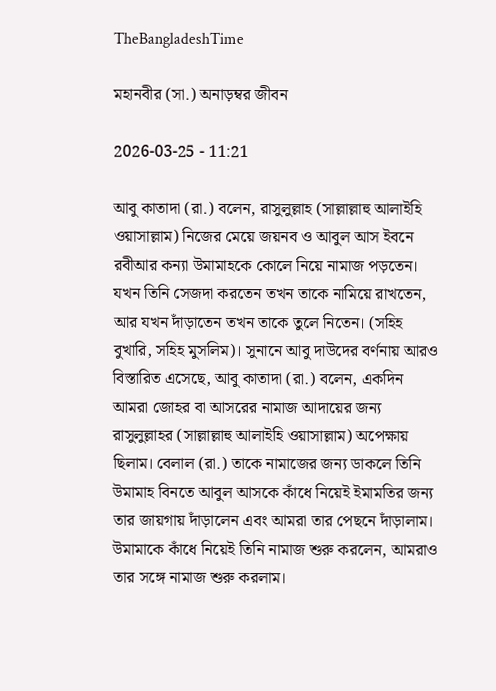TheBangladeshTime

মহানবীর (সা.) অনাড়ম্বর জীবন

2026-03-25 - 11:21

আবু কাতাদা (রা.) বলেন, রাসুলুল্লাহ (সাল্লাল্লাহু আলাইহি ওয়াসাল্লাম) নিজের মেয়ে জয়নব ও আবুল আস ইবনে রবীআর কন্যা উমামাহকে কোলে নিয়ে নামাজ পড়তেন। যখন তিনি সেজদা করতেন তখন তাকে নামিয়ে রাখতেন, আর যখন দাঁড়াতেন তখন তাকে তুলে নিতেন। (সহিহ বুখারি, সহিহ মুসলিম)। সুনানে আবু দাউদের বর্ণনায় আরও বিস্তারিত এসেছে, আবু কাতাদা (রা.) বলেন, একদিন আমরা জোহর বা আসরের নামাজ আদায়ের জন্য রাসুলুল্লাহর (সাল্লাল্লাহু আলাইহি ওয়াসাল্লাম) অপেক্ষায় ছিলাম। বেলাল (রা.) তাকে নামাজের জন্য ডাকলে তিনি উমামাহ বিনতে আবুল আসকে কাঁধে নিয়েই ইমামতির জন্য তার জায়গায় দাঁড়ালেন এবং আমরা তার পেছনে দাঁড়ালাম। উমামাকে কাঁধে নিয়েই তিনি নামাজ শুরু করলেন, আমরাও তার সঙ্গে নামাজ শুরু করলাম।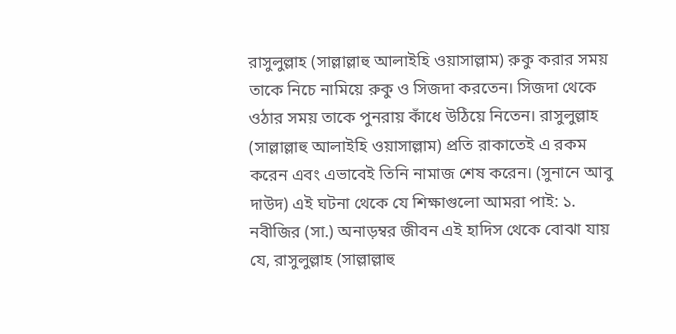রাসুলুল্লাহ (সাল্লাল্লাহু আলাইহি ওয়াসাল্লাম) রুকু করার সময় তাকে নিচে নামিয়ে রুকু ও সিজদা করতেন। সিজদা থেকে ওঠার সময় তাকে পুনরায় কাঁধে উঠিয়ে নিতেন। রাসুলুল্লাহ (সাল্লাল্লাহু আলাইহি ওয়াসাল্লাম) প্রতি রাকাতেই এ রকম করেন এবং এভাবেই তিনি নামাজ শেষ করেন। (সুনানে আবু দাউদ) এই ঘটনা থেকে যে শিক্ষাগুলো আমরা পাই: ১. নবীজির (সা.) অনাড়ম্বর জীবন এই হাদিস থেকে বোঝা যায় যে, রাসুলুল্লাহ (সাল্লাল্লাহু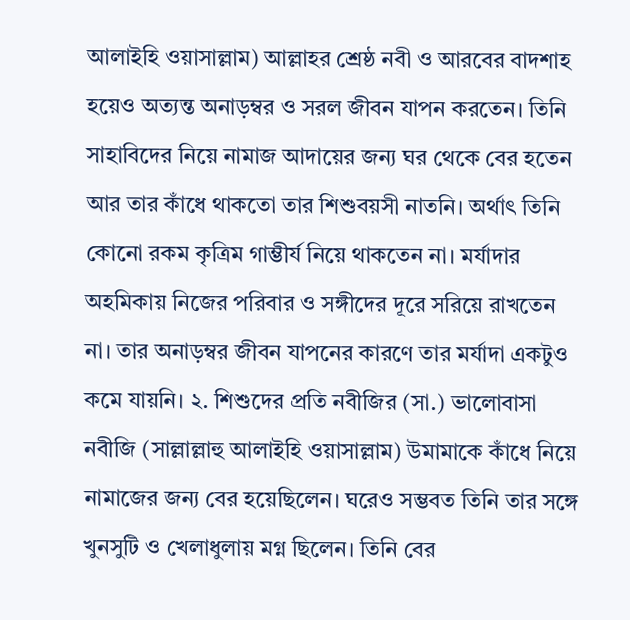আলাইহি ওয়াসাল্লাম) আল্লাহর শ্রেষ্ঠ নবী ও আরবের বাদশাহ হয়েও অত্যন্ত অনাড়ম্বর ও সরল জীবন যাপন করতেন। তিনি সাহাবিদের নিয়ে নামাজ আদায়ের জন্য ঘর থেকে বের হতেন আর তার কাঁধে থাকতো তার শিশুবয়সী নাতনি। অর্থাৎ তিনি কোনো রকম কৃত্রিম গাম্ভীর্য নিয়ে থাকতেন না। মর্যাদার অহমিকায় নিজের পরিবার ও সঙ্গীদের দূরে সরিয়ে রাখতেন না। তার অনাড়ম্বর জীবন যাপনের কারণে তার মর্যাদা একটুও কমে যায়নি। ২. শিশুদের প্রতি নবীজির (সা.) ভালোবাসা নবীজি (সাল্লাল্লাহু আলাইহি ওয়াসাল্লাম) উমামাকে কাঁধে নিয়ে নামাজের জন্য বের হয়েছিলেন। ঘরেও সম্ভবত তিনি তার সঙ্গে খুনসুটি ও খেলাধুলায় মগ্ন ছিলেন। তিনি বের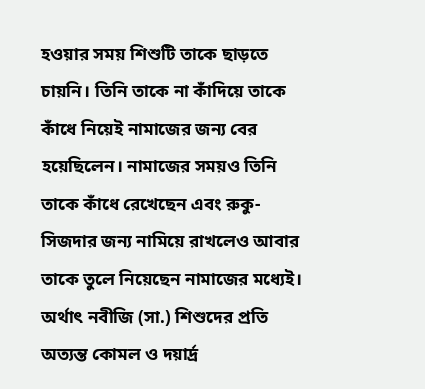হওয়ার সময় শিশুটি তাকে ছাড়তে চায়নি। তিনি তাকে না কাঁদিয়ে তাকে কাঁধে নিয়েই নামাজের জন্য বের হয়েছিলেন। নামাজের সময়ও তিনি তাকে কাঁধে রেখেছেন এবং রুকু-সিজদার জন্য নামিয়ে রাখলেও আবার তাকে তুলে নিয়েছেন নামাজের মধ্যেই। অর্থাৎ নবীজি (সা.) শিশুদের প্রতি অত্যন্ত কোমল ও দয়ার্দ্র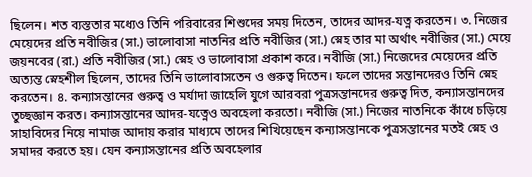ছিলেন। শত ব্যস্ততার মধ্যেও তিনি পরিবারের শিশুদের সময় দিতেন, তাদের আদর-যত্ন করতেন। ৩. নিজের মেয়েদের প্রতি নবীজির (সা.) ভালোবাসা নাতনির প্রতি নবীজির (সা.) স্নেহ তার মা অর্থাৎ নবীজির (সা.) মেয়ে জয়নবের (রা.) প্রতি নবীজির (সা.) স্নেহ ও ভালোবাসা প্রকাশ করে। নবীজি (সা.) নিজেদের মেয়েদের প্রতি অত্যন্ত স্নেহশীল ছিলেন, তাদের তিনি ভালোবাসতেন ও ‍গুরুত্ব দিতেন। ফলে তাদের সন্তানদেরও তিনি স্নেহ করতেন। ৪. কন্যাসন্তানের গুরুত্ব ও মর্যাদা জাহেলি যুগে আরবরা পুত্রসন্তানদের গুরুত্ব দিত, কন্যাসন্তানদের তুচ্ছজ্ঞান করত। কন্যাসন্তানের আদর-যত্নেও অবহেলা করতো। নবীজি (সা.) নিজের নাতনিকে কাঁধে চড়িয়ে সাহাবিদের নিয়ে নামাজ আদায় করার মাধ্যমে তাদের শিখিয়েছেন কন্যাসন্তানকে পুত্রসন্তানের মতই স্নেহ ও সমাদর করতে হয়। যেন কন্যাসন্তানের প্রতি অবহেলার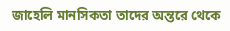জাহেলি মানসিকতা তাদের অন্তরে থেকে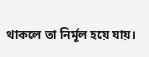থাকলে তা নির্মূল হয়ে যায়।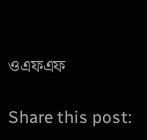ওএফএফ

Share this post: